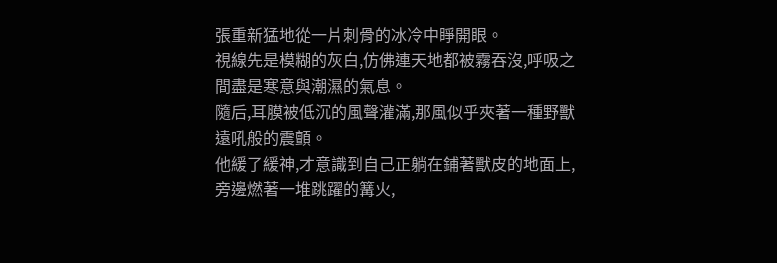張重新猛地從一片刺骨的冰冷中睜開眼。
視線先是模糊的灰白,仿佛連天地都被霧吞沒,呼吸之間盡是寒意與潮濕的氣息。
隨后,耳膜被低沉的風聲灌滿,那風似乎夾著一種野獸遠吼般的震顫。
他緩了緩神,才意識到自己正躺在鋪著獸皮的地面上,旁邊燃著一堆跳躍的篝火,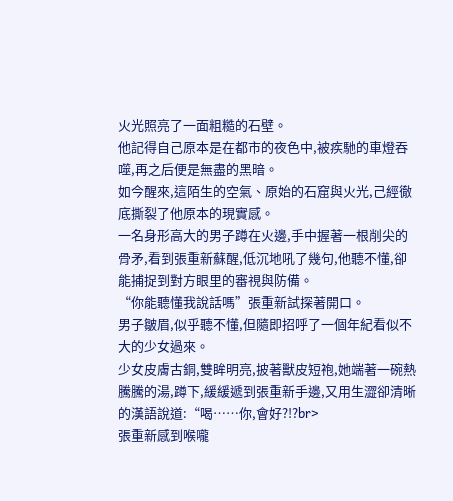火光照亮了一面粗糙的石壁。
他記得自己原本是在都市的夜色中,被疾馳的車燈吞噬,再之后便是無盡的黑暗。
如今醒來,這陌生的空氣、原始的石窟與火光,己經徹底撕裂了他原本的現實感。
一名身形高大的男子蹲在火邊,手中握著一根削尖的骨矛,看到張重新蘇醒,低沉地吼了幾句,他聽不懂,卻能捕捉到對方眼里的審視與防備。
“你能聽懂我說話嗎”張重新試探著開口。
男子皺眉,似乎聽不懂,但隨即招呼了一個年紀看似不大的少女過來。
少女皮膚古銅,雙眸明亮,披著獸皮短袍,她端著一碗熱騰騰的湯,蹲下,緩緩遞到張重新手邊,又用生澀卻清晰的漢語說道:“喝……你,會好?!?br>
張重新感到喉嚨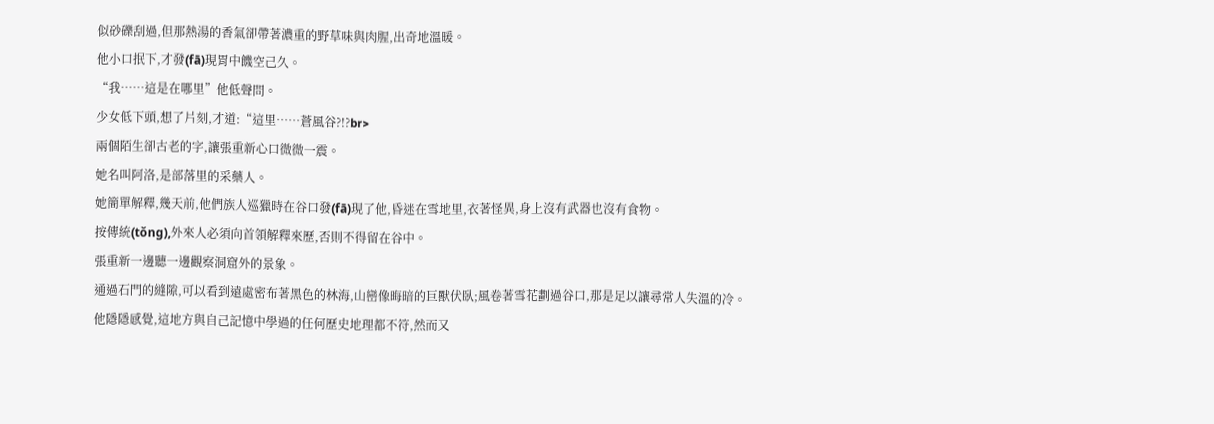似砂礫刮過,但那熱湯的香氣卻帶著濃重的野草味與肉腥,出奇地溫暖。
他小口抿下,才發(fā)現胃中饑空己久。
“我……這是在哪里”他低聲問。
少女低下頭,想了片刻,才道:“這里……蒼風谷?!?br>
兩個陌生卻古老的字,讓張重新心口微微一震。
她名叫阿洛,是部落里的采藥人。
她簡單解釋,幾天前,他們族人巡獵時在谷口發(fā)現了他,昏迷在雪地里,衣著怪異,身上沒有武器也沒有食物。
按傳統(tǒng),外來人必須向首領解釋來歷,否則不得留在谷中。
張重新一邊聽一邊觀察洞窟外的景象。
通過石門的縫隙,可以看到遠處密布著黑色的林海,山巒像晦暗的巨獸伏臥;風卷著雪花劃過谷口,那是足以讓尋常人失溫的冷。
他隱隱感覺,這地方與自己記憶中學過的任何歷史地理都不符,然而又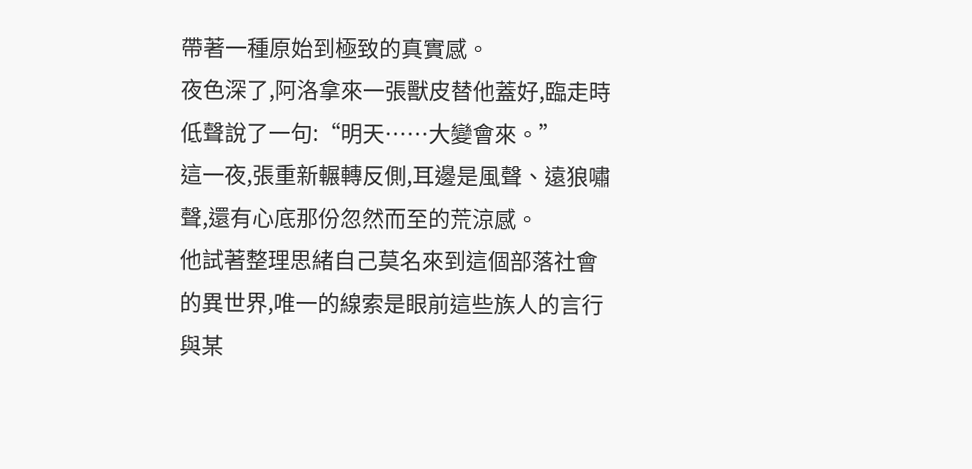帶著一種原始到極致的真實感。
夜色深了,阿洛拿來一張獸皮替他蓋好,臨走時低聲說了一句:“明天……大變會來。”
這一夜,張重新輾轉反側,耳邊是風聲、遠狼嘯聲,還有心底那份忽然而至的荒涼感。
他試著整理思緒自己莫名來到這個部落社會的異世界,唯一的線索是眼前這些族人的言行與某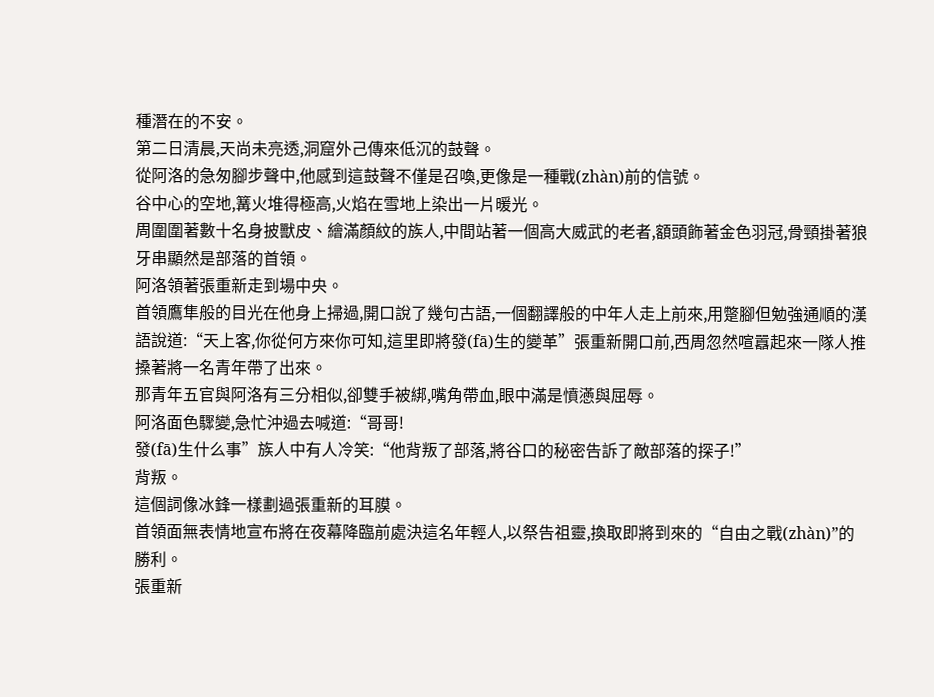種潛在的不安。
第二日清晨,天尚未亮透,洞窟外己傳來低沉的鼓聲。
從阿洛的急匆腳步聲中,他感到這鼓聲不僅是召喚,更像是一種戰(zhàn)前的信號。
谷中心的空地,篝火堆得極高,火焰在雪地上染出一片暖光。
周圍圍著數十名身披獸皮、繪滿顏紋的族人,中間站著一個高大威武的老者,額頭飾著金色羽冠,骨頸掛著狼牙串顯然是部落的首領。
阿洛領著張重新走到場中央。
首領鷹隼般的目光在他身上掃過,開口說了幾句古語,一個翻譯般的中年人走上前來,用蹩腳但勉強通順的漢語說道:“天上客,你從何方來你可知,這里即將發(fā)生的變革”張重新開口前,西周忽然喧囂起來一隊人推搡著將一名青年帶了出來。
那青年五官與阿洛有三分相似,卻雙手被綁,嘴角帶血,眼中滿是憤懣與屈辱。
阿洛面色驟變,急忙沖過去喊道:“哥哥!
發(fā)生什么事”族人中有人冷笑:“他背叛了部落,將谷口的秘密告訴了敵部落的探子!”
背叛。
這個詞像冰鋒一樣劃過張重新的耳膜。
首領面無表情地宣布將在夜幕降臨前處決這名年輕人,以祭告祖靈,換取即將到來的“自由之戰(zhàn)”的勝利。
張重新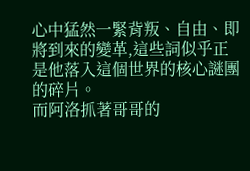心中猛然一緊背叛、自由、即將到來的變革,這些詞似乎正是他落入這個世界的核心謎團的碎片。
而阿洛抓著哥哥的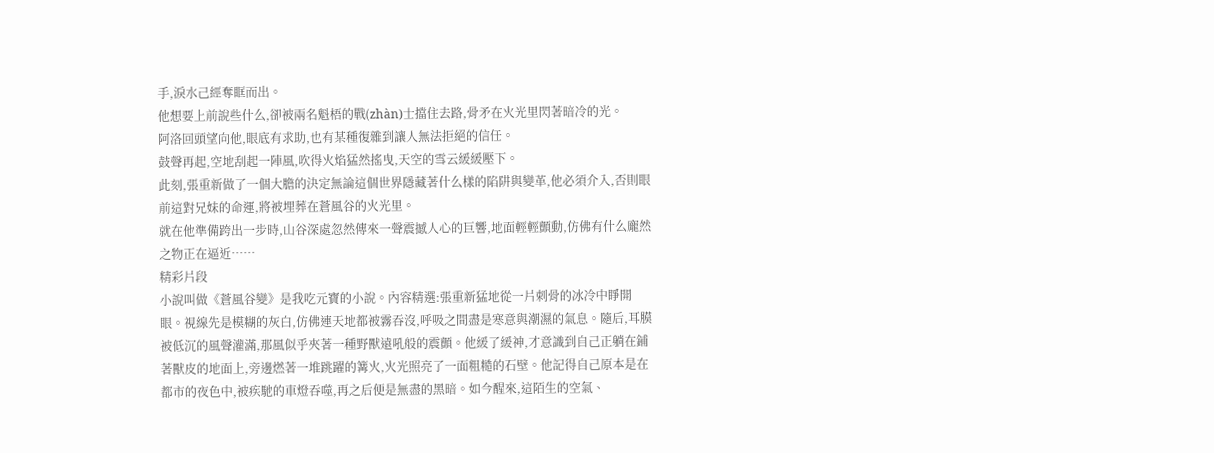手,淚水己經奪眶而出。
他想要上前說些什么,卻被兩名魁梧的戰(zhàn)士擋住去路,骨矛在火光里閃著暗冷的光。
阿洛回頭望向他,眼底有求助,也有某種復雜到讓人無法拒絕的信任。
鼓聲再起,空地刮起一陣風,吹得火焰猛然搖曳,天空的雪云緩緩壓下。
此刻,張重新做了一個大膽的決定無論這個世界隱藏著什么樣的陷阱與變革,他必須介入,否則眼前這對兄妹的命運,將被埋葬在蒼風谷的火光里。
就在他準備跨出一步時,山谷深處忽然傳來一聲震撼人心的巨響,地面輕輕顫動,仿佛有什么龐然之物正在逼近……
精彩片段
小說叫做《蒼風谷變》是我吃元寶的小說。內容精選:張重新猛地從一片刺骨的冰冷中睜開眼。視線先是模糊的灰白,仿佛連天地都被霧吞沒,呼吸之間盡是寒意與潮濕的氣息。隨后,耳膜被低沉的風聲灌滿,那風似乎夾著一種野獸遠吼般的震顫。他緩了緩神,才意識到自己正躺在鋪著獸皮的地面上,旁邊燃著一堆跳躍的篝火,火光照亮了一面粗糙的石壁。他記得自己原本是在都市的夜色中,被疾馳的車燈吞噬,再之后便是無盡的黑暗。如今醒來,這陌生的空氣、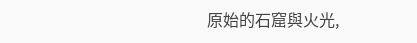原始的石窟與火光,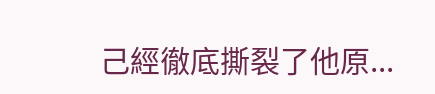己經徹底撕裂了他原...